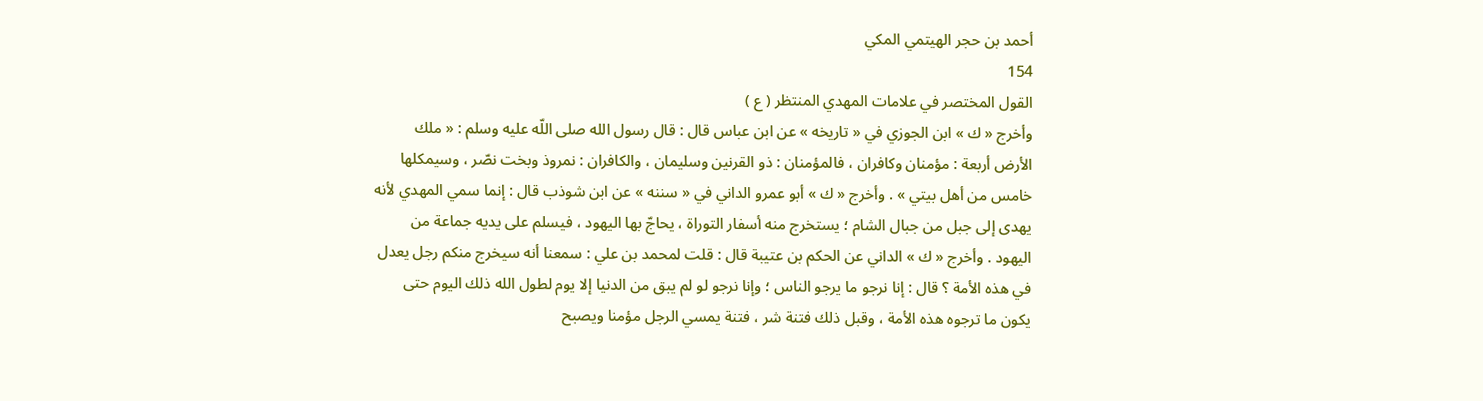أحمد بن حجر الهيتمي المكي
154
القول المختصر في علامات المهدي المنتظر ( ع )
وأخرج « ك » ابن الجوزي في « تاريخه » عن ابن عباس قال : قال رسول الله صلى اللّه عليه وسلم : « ملك الأرض أربعة : مؤمنان وكافران ، فالمؤمنان : ذو القرنين وسليمان ، والكافران : نمروذ وبخت نصّر ، وسيمكلها خامس من أهل بيتي » . وأخرج « ك » أبو عمرو الداني في « سننه » عن ابن شوذب قال : إنما سمي المهدي لأنه يهدى إلى جبل من جبال الشام ؛ يستخرج منه أسفار التوراة ، يحاجّ بها اليهود ، فيسلم على يديه جماعة من اليهود . وأخرج « ك » الداني عن الحكم بن عتيبة قال : قلت لمحمد بن علي : سمعنا أنه سيخرج منكم رجل يعدل في هذه الأمة ؟ قال : إنا نرجو ما يرجو الناس ؛ وإنا نرجو لو لم يبق من الدنيا إلا يوم لطول الله ذلك اليوم حتى يكون ما ترجوه هذه الأمة ، وقبل ذلك فتنة شر ، فتنة يمسي الرجل مؤمنا ويصبح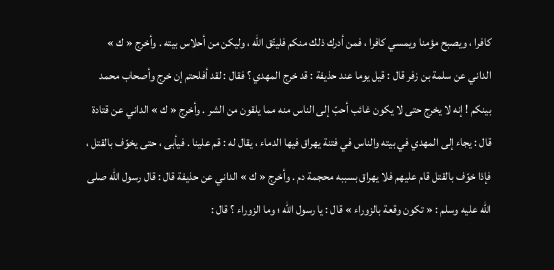كافرا ، ويصبح مؤمنا ويمسي كافرا ، فمن أدرك ذلك منكم فليتّق الله ، وليكن من أحلاس بيته . وأخرج « ك » الداني عن سلمة بن زفر قال : قيل يوما عند حذيفة : قد خرج المهدي ؟ فقال : لقد أفلحتم إن خرج وأصحاب محمد بينكم ! إنه لا يخرج حتى لا يكون غائب أحبّ إلى الناس منه مما يلقون من الشر . وأخرج « ك » الداني عن قتادة قال : يجاء إلى المهدي في بيته والناس في فتنة يهراق فيها الدماء ، يقال له : قم علينا . فيأبى ، حتى يخوّف بالقتل ، فإذا خوّف بالقتل قام عليهم فلا يهراق بسببه محجمة دم . وأخرج « ك » الداني عن حذيفة قال : قال رسول الله صلى اللّه عليه وسلم : « تكون وقعة بالزوراء » قال : يا رسول الله ؛ وما الزوراء ؟ قال :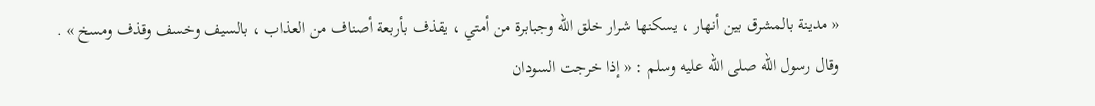« مدينة بالمشرق بين أنهار ، يسكنها شرار خلق الله وجبابرة من أمتي ، يقذف بأربعة أصناف من العذاب ، بالسيف وخسف وقذف ومسخ » . وقال رسول الله صلى اللّه عليه وسلم : « إذا خرجت السودان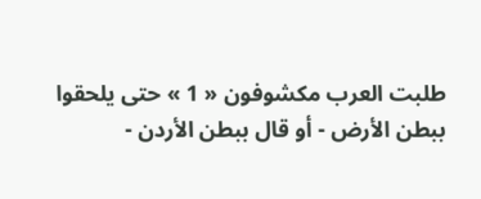طلبت العرب مكشوفون « 1 » حتى يلحقوا ببطن الأرض - أو قال ببطن الأردن -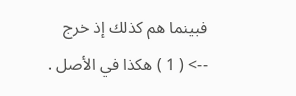فبينما هم كذلك إذ خرج
--> ( 1 ) هكذا في الأصل .